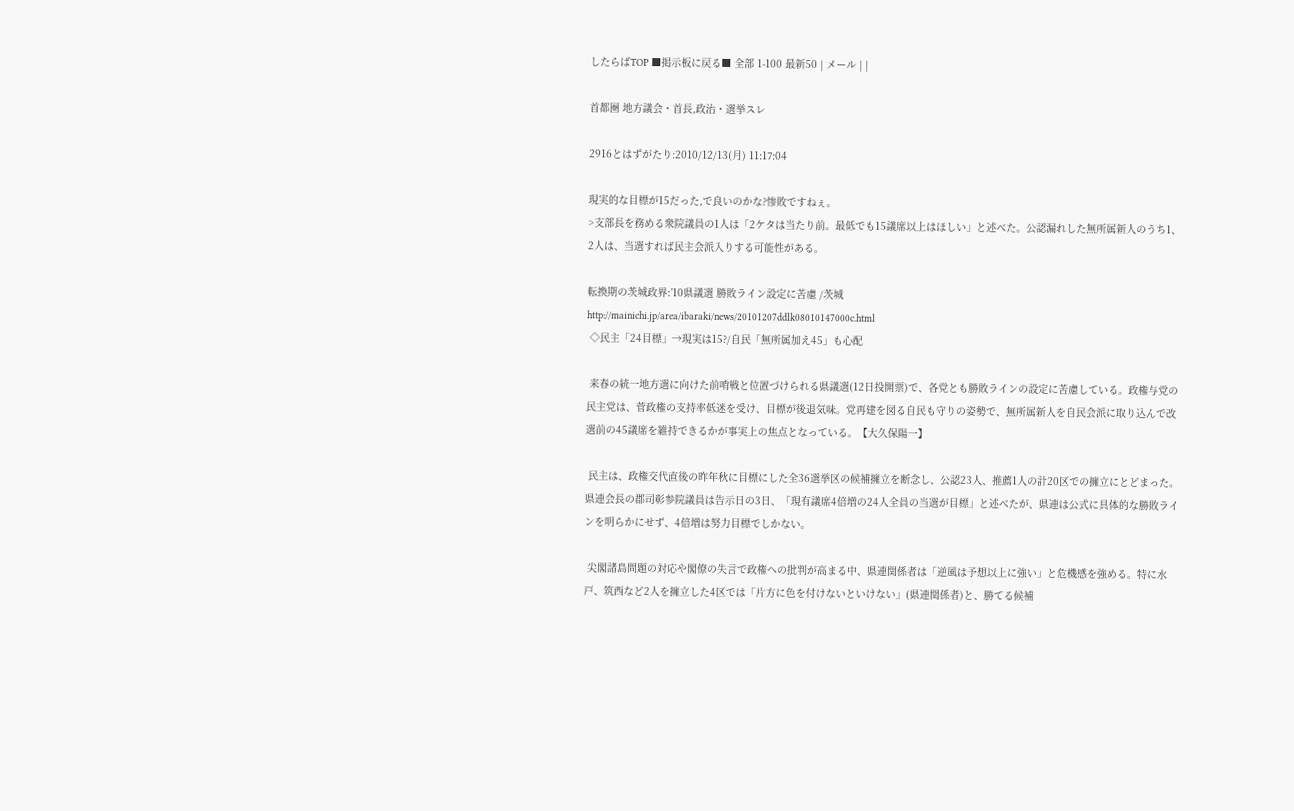したらばTOP ■掲示板に戻る■ 全部 1-100 最新50 | メール | |

首都圏 地方議会・首長,政治・選挙スレ

2916とはずがたり:2010/12/13(月) 11:17:04

現実的な目標が15だった,で良いのかな?惨敗ですねぇ。
>支部長を務める衆院議員の1人は「2ケタは当たり前。最低でも15議席以上はほしい」と述べた。公認漏れした無所属新人のうち1、2人は、当選すれば民主会派入りする可能性がある。

転換期の茨城政界:’10県議選 勝敗ライン設定に苦慮 /茨城
http://mainichi.jp/area/ibaraki/news/20101207ddlk08010147000c.html
 ◇民主「24目標」→現実は15?/自民「無所属加え45」も心配

 来春の統一地方選に向けた前哨戦と位置づけられる県議選(12日投開票)で、各党とも勝敗ラインの設定に苦慮している。政権与党の民主党は、菅政権の支持率低迷を受け、目標が後退気味。党再建を図る自民も守りの姿勢で、無所属新人を自民会派に取り込んで改選前の45議席を維持できるかが事実上の焦点となっている。【大久保陽一】

 民主は、政権交代直後の昨年秋に目標にした全36選挙区の候補擁立を断念し、公認23人、推薦1人の計20区での擁立にとどまった。県連会長の郡司彰参院議員は告示日の3日、「現有議席4倍増の24人全員の当選が目標」と述べたが、県連は公式に具体的な勝敗ラインを明らかにせず、4倍増は努力目標でしかない。

 尖閣諸島問題の対応や閣僚の失言で政権への批判が高まる中、県連関係者は「逆風は予想以上に強い」と危機感を強める。特に水戸、筑西など2人を擁立した4区では「片方に色を付けないといけない」(県連関係者)と、勝てる候補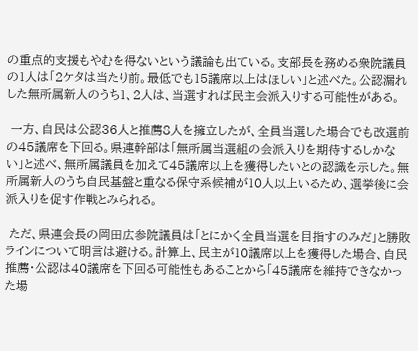の重点的支援もやむを得ないという議論も出ている。支部長を務める衆院議員の1人は「2ケタは当たり前。最低でも15議席以上はほしい」と述べた。公認漏れした無所属新人のうち1、2人は、当選すれば民主会派入りする可能性がある。

 一方、自民は公認36人と推薦8人を擁立したが、全員当選した場合でも改選前の45議席を下回る。県連幹部は「無所属当選組の会派入りを期待するしかない」と述べ、無所属議員を加えて45議席以上を獲得したいとの認識を示した。無所属新人のうち自民基盤と重なる保守系候補が10人以上いるため、選挙後に会派入りを促す作戦とみられる。

 ただ、県連会長の岡田広参院議員は「とにかく全員当選を目指すのみだ」と勝敗ラインについて明言は避ける。計算上、民主が10議席以上を獲得した場合、自民推薦・公認は40議席を下回る可能性もあることから「45議席を維持できなかった場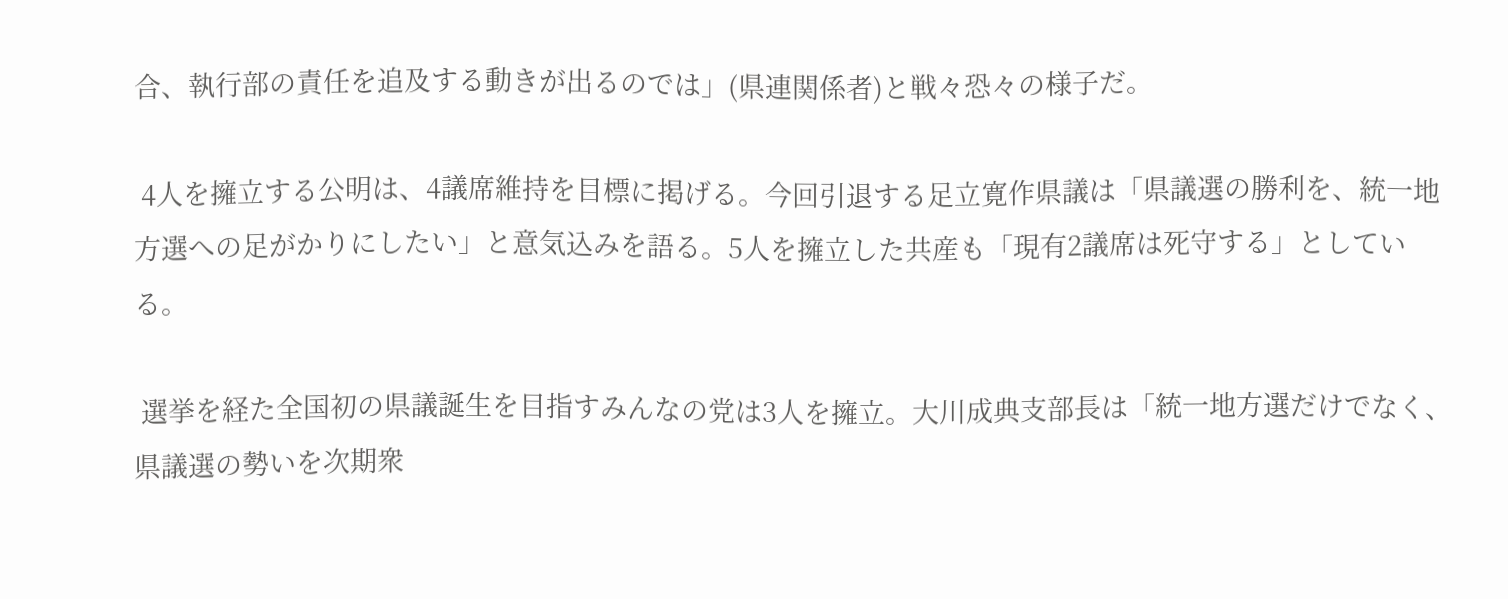合、執行部の責任を追及する動きが出るのでは」(県連関係者)と戦々恐々の様子だ。

 4人を擁立する公明は、4議席維持を目標に掲げる。今回引退する足立寛作県議は「県議選の勝利を、統一地方選への足がかりにしたい」と意気込みを語る。5人を擁立した共産も「現有2議席は死守する」としている。

 選挙を経た全国初の県議誕生を目指すみんなの党は3人を擁立。大川成典支部長は「統一地方選だけでなく、県議選の勢いを次期衆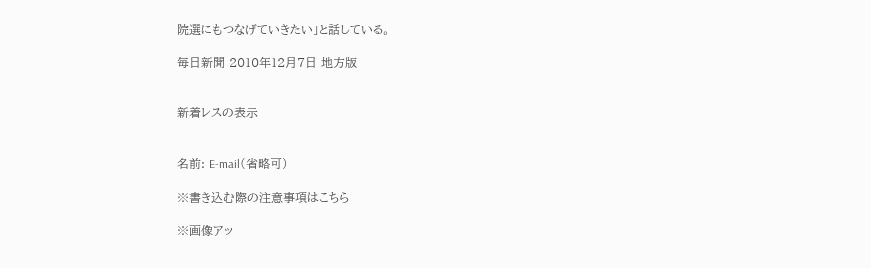院選にもつなげていきたい」と話している。

毎日新聞 2010年12月7日 地方版


新着レスの表示


名前: E-mail(省略可)

※書き込む際の注意事項はこちら

※画像アッ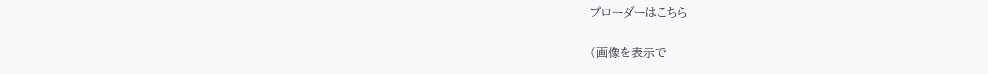プローダーはこちら

(画像を表示で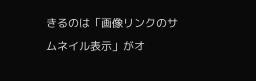きるのは「画像リンクのサムネイル表示」がオ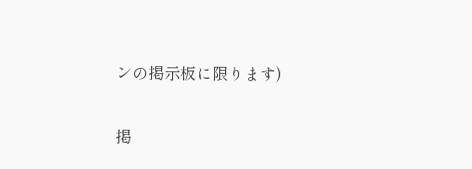ンの掲示板に限ります)

掲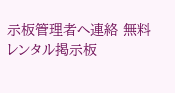示板管理者へ連絡 無料レンタル掲示板